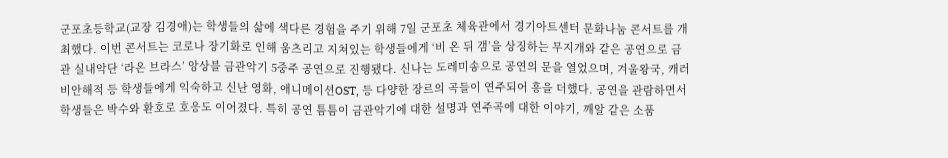군포초등학교(교장 김경애)는 학생들의 삶에 색다른 경험을 주기 위해 7일 군포초 체육관에서 경기아트센터 문화나눔 콘서트를 개최했다. 이번 콘서트는 코로나 장기화로 인해 움츠리고 지쳐있는 학생들에게 ‘비 온 뒤 갬’을 상징하는 무지개와 같은 공연으로 금관 실내악단 ‘라온 브라스’ 앙상블 금관악기 5중주 공연으로 진행됐다. 신나는 도레미송으로 공연의 문을 열었으며, 겨울왕국, 캐러비안해적 등 학생들에게 익숙하고 신난 영화, 애니메이션OST, 등 다양한 장르의 곡들이 연주되어 흥을 더했다. 공연을 관람하면서 학생들은 박수와 환호로 호응도 이어졌다. 특히 공연 틈틈이 금관악기에 대한 설명과 연주곡에 대한 이야기, 깨알 같은 소품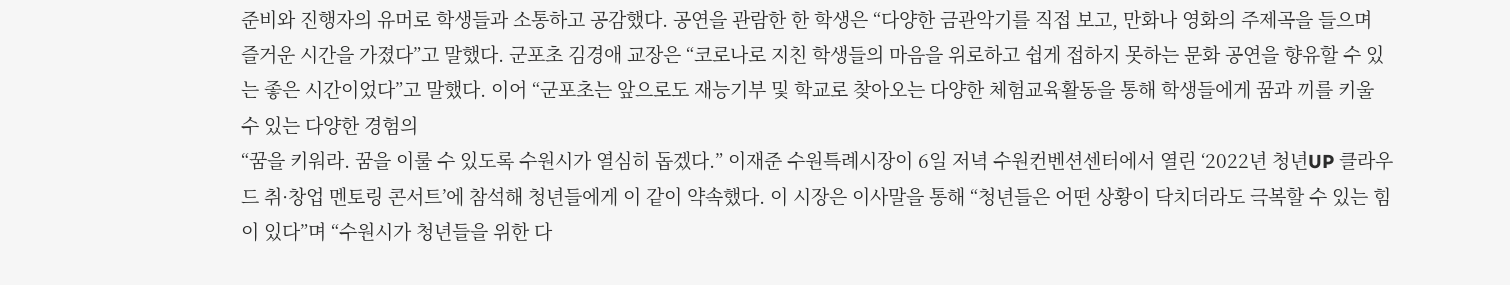준비와 진행자의 유머로 학생들과 소통하고 공감했다. 공연을 관람한 한 학생은 “다양한 금관악기를 직접 보고, 만화나 영화의 주제곡을 들으며 즐거운 시간을 가졌다”고 말했다. 군포초 김경애 교장은 “코로나로 지친 학생들의 마음을 위로하고 쉽게 접하지 못하는 문화 공연을 향유할 수 있는 좋은 시간이었다”고 말했다. 이어 “군포초는 앞으로도 재능기부 및 학교로 찾아오는 다양한 체험교육활동을 통해 학생들에게 꿈과 끼를 키울 수 있는 다양한 경험의
“꿈을 키워라. 꿈을 이룰 수 있도록 수원시가 열심히 돕겠다.” 이재준 수원특례시장이 6일 저녁 수원컨벤션센터에서 열린 ‘2022년 청년UP 클라우드 취·창업 멘토링 콘서트’에 참석해 청년들에게 이 같이 약속했다. 이 시장은 이사말을 통해 “청년들은 어떤 상황이 닥치더라도 극복할 수 있는 힘이 있다”며 “수원시가 청년들을 위한 다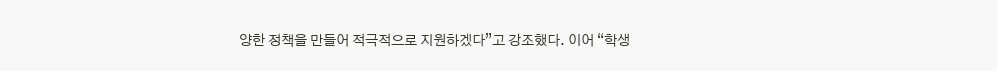양한 정책을 만들어 적극적으로 지원하겠다”고 강조했다. 이어 “학생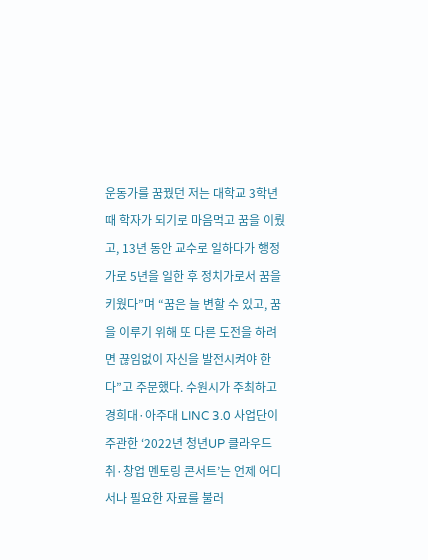운동가를 꿈꿨던 저는 대학교 3학년 때 학자가 되기로 마음먹고 꿈을 이뤘고, 13년 동안 교수로 일하다가 행정가로 5년을 일한 후 정치가로서 꿈을 키웠다”며 “꿈은 늘 변할 수 있고, 꿈을 이루기 위해 또 다른 도전을 하려면 끊임없이 자신을 발전시켜야 한다”고 주문했다. 수원시가 주최하고 경희대·아주대 LINC 3.0 사업단이 주관한 ‘2022년 청년UP 클라우드 취·창업 멘토링 콘서트’는 언제 어디서나 필요한 자료를 불러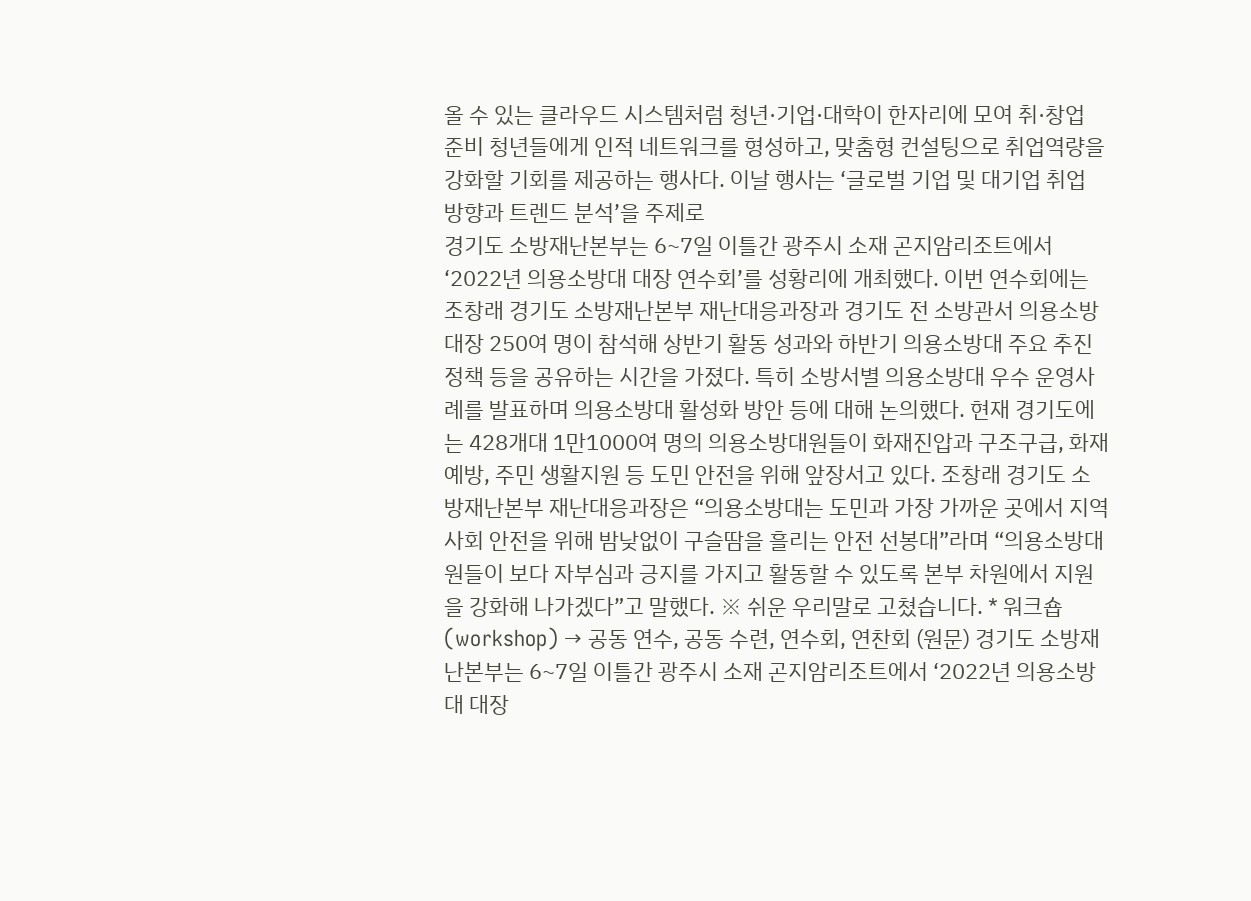올 수 있는 클라우드 시스템처럼 청년·기업·대학이 한자리에 모여 취·창업 준비 청년들에게 인적 네트워크를 형성하고, 맞춤형 컨설팅으로 취업역량을 강화할 기회를 제공하는 행사다. 이날 행사는 ‘글로벌 기업 및 대기업 취업 방향과 트렌드 분석’을 주제로
경기도 소방재난본부는 6~7일 이틀간 광주시 소재 곤지암리조트에서 ‘2022년 의용소방대 대장 연수회’를 성황리에 개최했다. 이번 연수회에는 조창래 경기도 소방재난본부 재난대응과장과 경기도 전 소방관서 의용소방대장 250여 명이 참석해 상반기 활동 성과와 하반기 의용소방대 주요 추진 정책 등을 공유하는 시간을 가졌다. 특히 소방서별 의용소방대 우수 운영사례를 발표하며 의용소방대 활성화 방안 등에 대해 논의했다. 현재 경기도에는 428개대 1만1000여 명의 의용소방대원들이 화재진압과 구조구급, 화재예방, 주민 생활지원 등 도민 안전을 위해 앞장서고 있다. 조창래 경기도 소방재난본부 재난대응과장은 “의용소방대는 도민과 가장 가까운 곳에서 지역사회 안전을 위해 밤낮없이 구슬땀을 흘리는 안전 선봉대”라며 “의용소방대원들이 보다 자부심과 긍지를 가지고 활동할 수 있도록 본부 차원에서 지원을 강화해 나가겠다”고 말했다. ※ 쉬운 우리말로 고쳤습니다. * 워크숍(workshop) → 공동 연수, 공동 수련, 연수회, 연찬회 (원문) 경기도 소방재난본부는 6~7일 이틀간 광주시 소재 곤지암리조트에서 ‘2022년 의용소방대 대장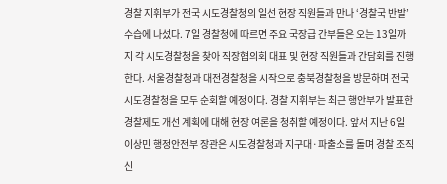경찰 지휘부가 전국 시도경찰청의 일선 현장 직원들과 만나 ‘경찰국 반발’ 수습에 나섰다. 7일 경찰청에 따르면 주요 국장급 간부들은 오는 13일까지 각 시도경찰청을 찾아 직장협의회 대표 및 현장 직원들과 간담회를 진행한다. 서울경찰청과 대전경찰청을 시작으로 충북경찰청을 방문하며 전국 시도경찰청을 모두 순회할 예정이다. 경찰 지휘부는 최근 행안부가 발표한 경찰제도 개선 계획에 대해 현장 여론을 청취할 예정이다. 앞서 지난 6일 이상민 행정안전부 장관은 시도경찰청과 지구대·파출소를 돌며 경찰 조직 신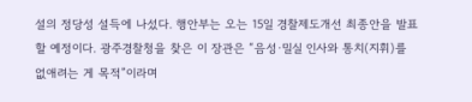설의 정당성 설득에 나섰다. 행안부는 오는 15일 경찰제도개선 최종안을 발표할 예정이다. 광주경찰청을 찾은 이 장관은 “음성·밀실 인사와 통치(지휘)를 없애려는 게 목적”이라며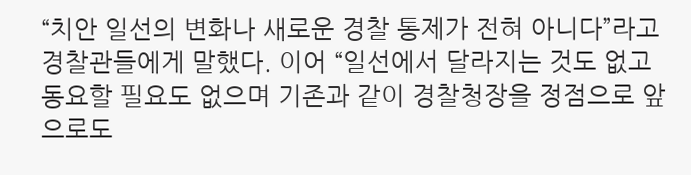“치안 일선의 변화나 새로운 경찰 통제가 전혀 아니다”라고 경찰관들에게 말했다. 이어 “일선에서 달라지는 것도 없고 동요할 필요도 없으며 기존과 같이 경찰청장을 정점으로 앞으로도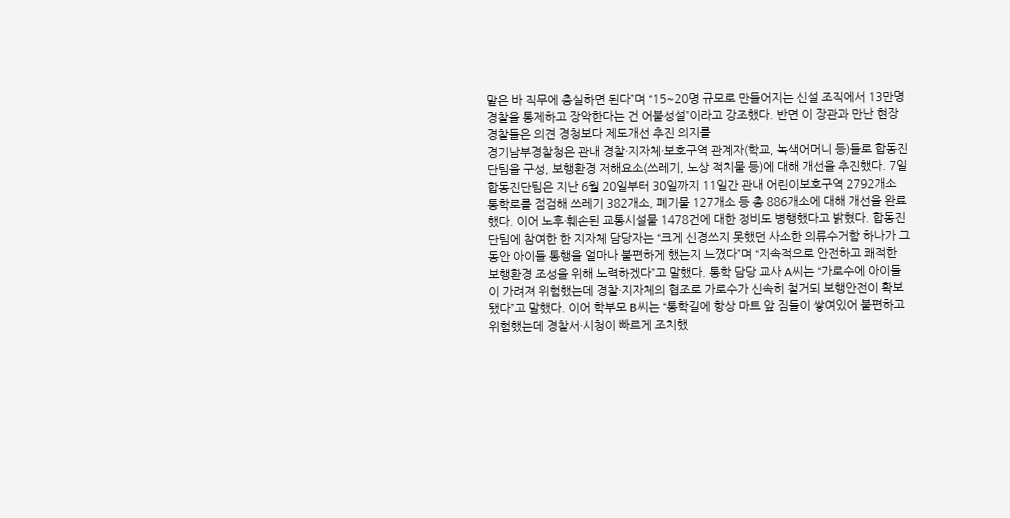맡은 바 직무에 충실하면 된다”며 “15~20명 규모로 만들어지는 신설 조직에서 13만명 경찰을 통제하고 장악한다는 건 어불성설”이라고 강조했다. 반면 이 장관과 만난 현장 경찰들은 의견 경청보다 제도개선 추진 의지를
경기남부경찰청은 관내 경찰·지자체·보호구역 관계자(학교, 녹색어머니 등)들로 합동진단팀을 구성, 보행환경 저해요소(쓰레기, 노상 적치물 등)에 대해 개선을 추진했다. 7일 합동진단팀은 지난 6월 20일부터 30일까지 11일간 관내 어린이보호구역 2792개소 통학로를 점검해 쓰레기 382개소, 폐기물 127개소 등 총 886개소에 대해 개선을 완료했다. 이어 노후·훼손된 교통시설물 1478건에 대한 정비도 병행했다고 밝혔다. 합동진단팀에 참여한 한 지자체 담당자는 “크게 신경쓰지 못했던 사소한 의류수거함 하나가 그동안 아이들 통행을 얼마나 불편하게 했는지 느꼈다”며 “지속적으로 안전하고 쾌적한 보행환경 조성을 위해 노력하겠다”고 말했다. 통학 담당 교사 A씨는 “가로수에 아이들이 가려져 위험했는데 경찰·지자체의 협조로 가로수가 신속히 철거되 보행안전이 확보됐다”고 말했다. 이어 학부모 B씨는 “통학길에 항상 마트 앞 짐들이 쌓여있어 불편하고 위험했는데 경찰서·시청이 빠르게 조치했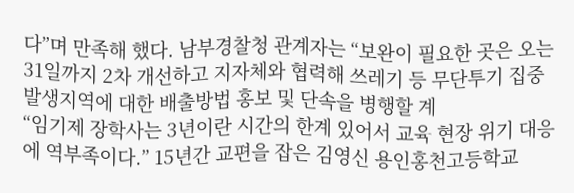다”며 만족해 했다. 남부경찰청 관계자는 “보완이 필요한 곳은 오는 31일까지 2차 개선하고 지자체와 협력해 쓰레기 등 무단투기 집중 발생지역에 대한 배출방법 홍보 및 단속을 병행할 계
“임기제 장학사는 3년이란 시간의 한계 있어서 교육 현장 위기 대응에 역부족이다.” 15년간 교편을 잡은 김영신 용인홍천고등학교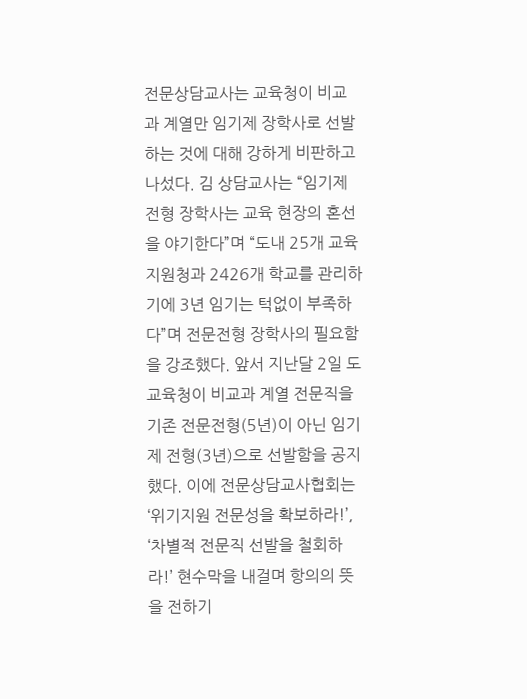전문상담교사는 교육청이 비교과 계열만 임기제 장학사로 선발하는 것에 대해 강하게 비판하고 나섰다. 김 상담교사는 “임기제 전형 장학사는 교육 현장의 혼선을 야기한다”며 “도내 25개 교육지원청과 2426개 학교를 관리하기에 3년 임기는 턱없이 부족하다”며 전문전형 장학사의 필요함을 강조했다. 앞서 지난달 2일 도교육청이 비교과 계열 전문직을 기존 전문전형(5년)이 아닌 임기제 전형(3년)으로 선발함을 공지했다. 이에 전문상담교사협회는 ‘위기지원 전문성을 확보하라!’, ‘차별적 전문직 선발을 철회하라!’ 현수막을 내걸며 항의의 뜻을 전하기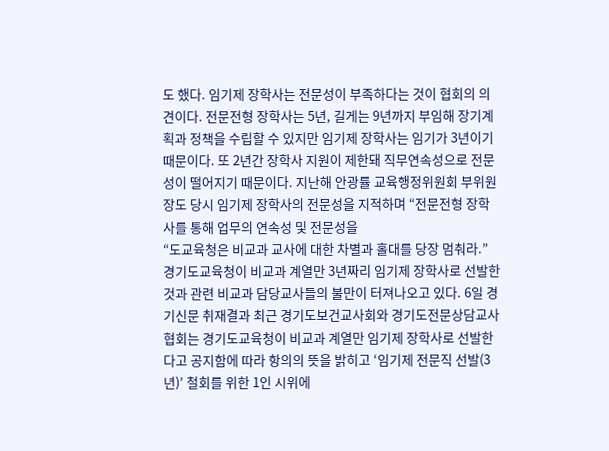도 했다. 임기제 장학사는 전문성이 부족하다는 것이 협회의 의견이다. 전문전형 장학사는 5년, 길게는 9년까지 부임해 장기계획과 정책을 수립할 수 있지만 임기제 장학사는 임기가 3년이기 때문이다. 또 2년간 장학사 지원이 제한돼 직무연속성으로 전문성이 떨어지기 때문이다. 지난해 안광률 교육행정위원회 부위원장도 당시 임기제 장학사의 전문성을 지적하며 “전문전형 장학사를 통해 업무의 연속성 및 전문성을
“도교육청은 비교과 교사에 대한 차별과 홀대를 당장 멈춰라.” 경기도교육청이 비교과 계열만 3년짜리 임기제 장학사로 선발한 것과 관련 비교과 담당교사들의 불만이 터져나오고 있다. 6일 경기신문 취재결과 최근 경기도보건교사회와 경기도전문상담교사협회는 경기도교육청이 비교과 계열만 임기제 장학사로 선발한다고 공지함에 따라 항의의 뜻을 밝히고 ‘임기제 전문직 선발(3년)’ 철회를 위한 1인 시위에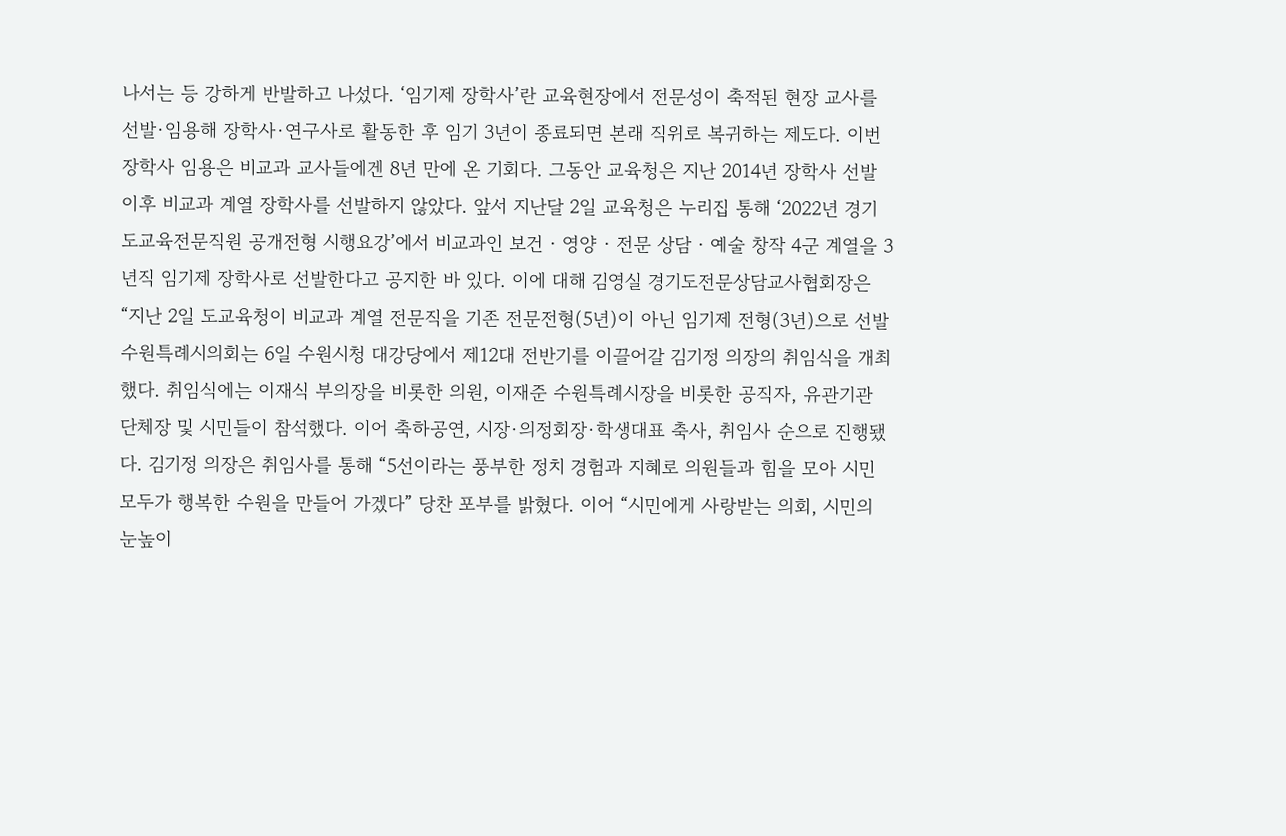나서는 등 강하게 반발하고 나섰다. ‘임기제 장학사’란 교육현장에서 전문성이 축적된 현장 교사를 선발·임용해 장학사·연구사로 활동한 후 임기 3년이 종료되면 본래 직위로 복귀하는 제도다. 이번 장학사 임용은 비교과 교사들에겐 8년 만에 온 기회다. 그동안 교육청은 지난 2014년 장학사 선발 이후 비교과 계열 장학사를 선발하지 않았다. 앞서 지난달 2일 교육청은 누리집 통해 ‘2022년 경기도교육전문직원 공개전형 시행요강’에서 비교과인 보건‧영양‧전문 상담‧예술 창작 4군 계열을 3년직 임기제 장학사로 선발한다고 공지한 바 있다. 이에 대해 김영실 경기도전문상담교사협회장은 “지난 2일 도교육청이 비교과 계열 전문직을 기존 전문전형(5년)이 아닌 임기제 전형(3년)으로 선발
수원특례시의회는 6일 수원시청 대강당에서 제12대 전반기를 이끌어갈 김기정 의장의 취임식을 개최했다. 취임식에는 이재식 부의장을 비롯한 의원, 이재준 수원특례시장을 비롯한 공직자, 유관기관 단체장 및 시민들이 참석했다. 이어 축하공연, 시장·의정회장·학생대표 축사, 취임사 순으로 진행됐다. 김기정 의장은 취임사를 통해 “5선이라는 풍부한 정치 경험과 지혜로 의원들과 힘을 모아 시민 모두가 행복한 수원을 만들어 가겠다” 당찬 포부를 밝혔다. 이어 “시민에게 사랑받는 의회, 시민의 눈높이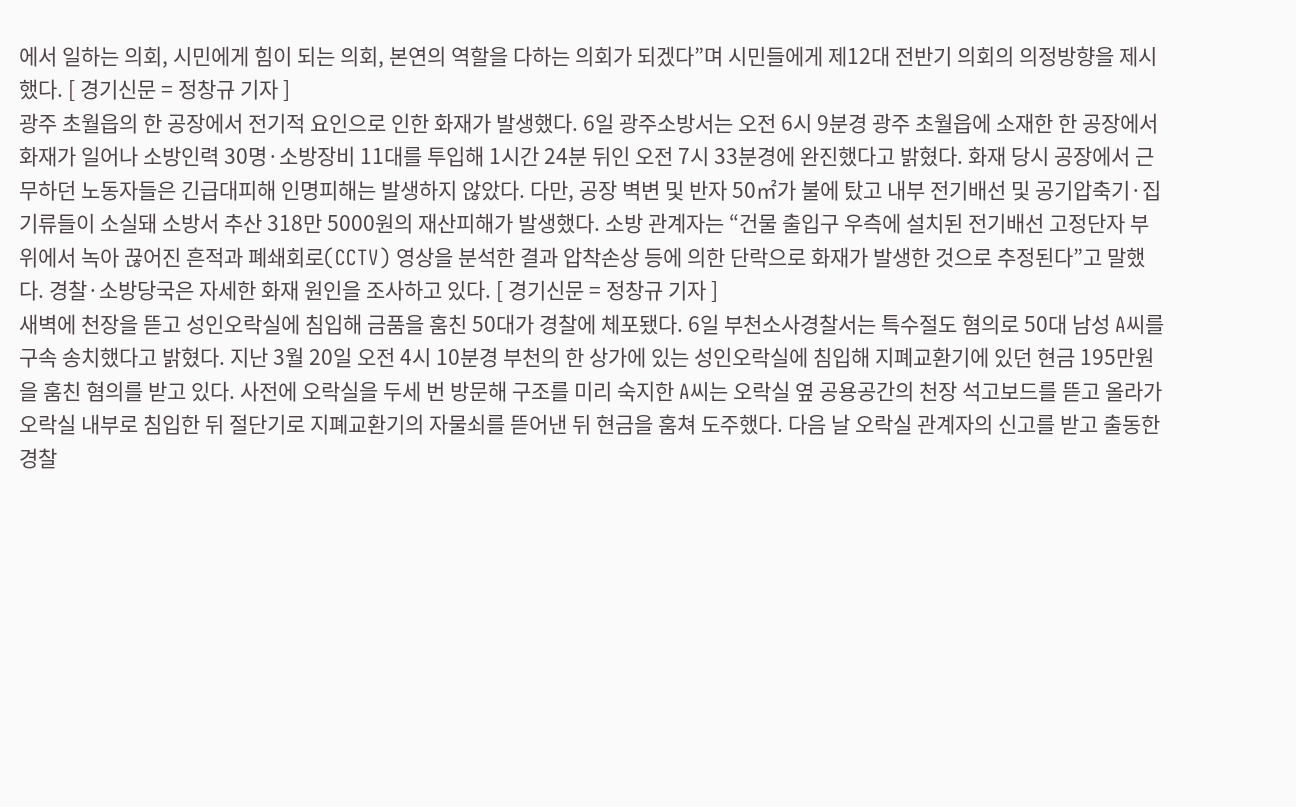에서 일하는 의회, 시민에게 힘이 되는 의회, 본연의 역할을 다하는 의회가 되겠다”며 시민들에게 제12대 전반기 의회의 의정방향을 제시했다. [ 경기신문 = 정창규 기자 ]
광주 초월읍의 한 공장에서 전기적 요인으로 인한 화재가 발생했다. 6일 광주소방서는 오전 6시 9분경 광주 초월읍에 소재한 한 공장에서 화재가 일어나 소방인력 30명·소방장비 11대를 투입해 1시간 24분 뒤인 오전 7시 33분경에 완진했다고 밝혔다. 화재 당시 공장에서 근무하던 노동자들은 긴급대피해 인명피해는 발생하지 않았다. 다만, 공장 벽변 및 반자 50㎡가 불에 탔고 내부 전기배선 및 공기압축기·집기류들이 소실돼 소방서 추산 318만 5000원의 재산피해가 발생했다. 소방 관계자는 “건물 출입구 우측에 설치된 전기배선 고정단자 부위에서 녹아 끊어진 흔적과 폐쇄회로(CCTV) 영상을 분석한 결과 압착손상 등에 의한 단락으로 화재가 발생한 것으로 추정된다”고 말했다. 경찰·소방당국은 자세한 화재 원인을 조사하고 있다. [ 경기신문 = 정창규 기자 ]
새벽에 천장을 뜯고 성인오락실에 침입해 금품을 훔친 50대가 경찰에 체포됐다. 6일 부천소사경찰서는 특수절도 혐의로 50대 남성 A씨를 구속 송치했다고 밝혔다. 지난 3월 20일 오전 4시 10분경 부천의 한 상가에 있는 성인오락실에 침입해 지폐교환기에 있던 현금 195만원을 훔친 혐의를 받고 있다. 사전에 오락실을 두세 번 방문해 구조를 미리 숙지한 A씨는 오락실 옆 공용공간의 천장 석고보드를 뜯고 올라가 오락실 내부로 침입한 뒤 절단기로 지폐교환기의 자물쇠를 뜯어낸 뒤 현금을 훔쳐 도주했다. 다음 날 오락실 관계자의 신고를 받고 출동한 경찰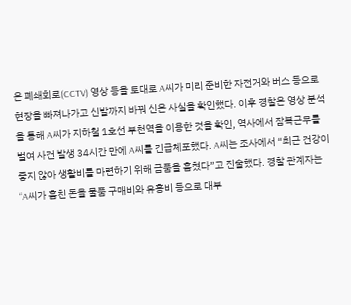은 폐쇄회로(CCTV) 영상 등을 토대로 A씨가 미리 준비한 자전거와 버스 등으로 현장을 빠져나가고 신발까지 바꿔 신은 사실을 확인했다. 이후 경찰은 영상 분석을 통해 A씨가 지하철 1호선 부천역을 이용한 것을 확인, 역사에서 잠복근무를 벌여 사건 발생 34시간 만에 A씨를 긴급체포했다. A씨는 조사에서 “최근 건강이 좋지 않아 생활비를 마련하기 위해 금품을 훔쳤다”고 진술했다. 경찰 관계자는 “A씨가 훔친 돈을 물품 구매비와 유흥비 등으로 대부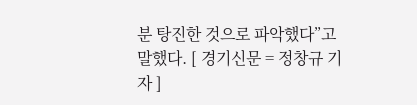분 탕진한 것으로 파악했다”고 말했다. [ 경기신문 = 정창규 기자 ]